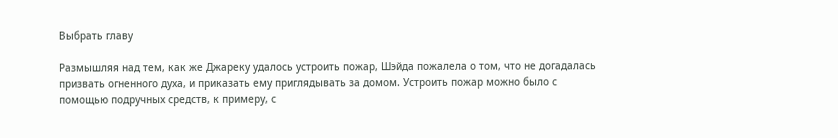Выбрать главу

Размышляя над тем, как же Джареку удалось устроить пожар, Шэйда пожалела о том, что не догадалась призвать огненного духа, и приказать ему приглядывать за домом. Устроить пожар можно было с помощью подручных средств, к примеру, с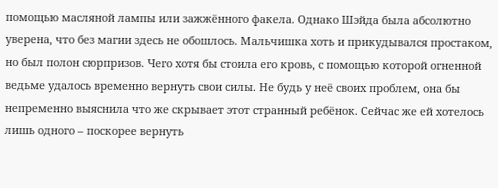помощью масляной лампы или зажжённого факела. Однако Шэйда была абсолютно уверена, что без магии здесь не обошлось. Мальчишка хоть и прикудывался простаком, но был полон сюрпризов. Чего хотя бы стоила его кровь, с помощью которой огненной ведьме удалось временно вернуть свои силы. Не будь у неё своих проблем, она бы непременно выяснила что же скрывает этот странный ребёнок. Сейчас же ей хотелось лишь одного – поскорее вернуть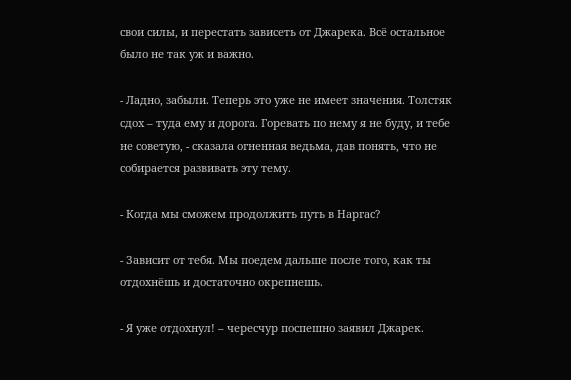свои силы, и перестать зависеть от Джарека. Всё остальное было не так уж и важно.

- Ладно, забыли. Теперь это уже не имеет значения. Толстяк сдох – туда ему и дорога. Горевать по нему я не буду, и тебе не советую, - сказала огненная ведьма, дав понять, что не собирается развивать эту тему.

- Когда мы сможем продолжить путь в Наргас?

- Зависит от тебя. Мы поедем дальше после того, как ты отдохнёшь и достаточно окрепнешь.

- Я уже отдохнул! – чересчур поспешно заявил Джарек.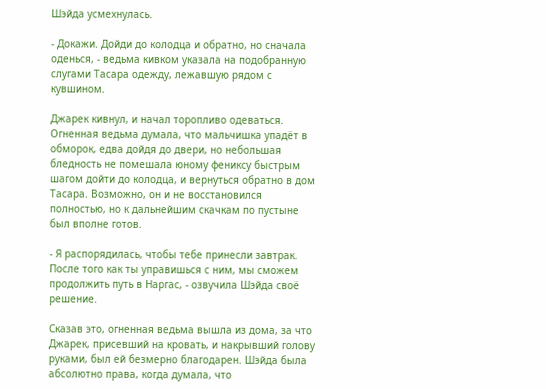Шэйда усмехнулась.

- Докажи. Дойди до колодца и обратно, но сначала оденься, - ведьма кивком указала на подобранную слугами Тасара одежду, лежавшую рядом с кувшином.

Джарек кивнул, и начал торопливо одеваться. Огненная ведьма думала, что мальчишка упадёт в обморок, едва дойдя до двери, но небольшая бледность не помешала юному фениксу быстрым шагом дойти до колодца, и вернуться обратно в дом Тасара. Возможно, он и не восстановился полностью, но к дальнейшим скачкам по пустыне был вполне готов.

- Я распорядилась, чтобы тебе принесли завтрак. После того как ты управишься с ним, мы сможем продолжить путь в Наргас, - озвучила Шэйда своё решение.

Сказав это, огненная ведьма вышла из дома, за что Джарек, присевший на кровать, и накрывший голову руками, был ей безмерно благодарен. Шэйда была абсолютно права, когда думала, что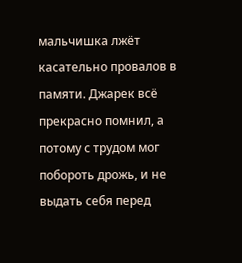мальчишка лжёт касательно провалов в памяти. Джарек всё прекрасно помнил, а потому с трудом мог побороть дрожь, и не выдать себя перед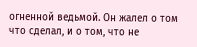огненной ведьмой. Он жалел о том что сделал, и о том, что не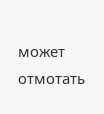может отмотать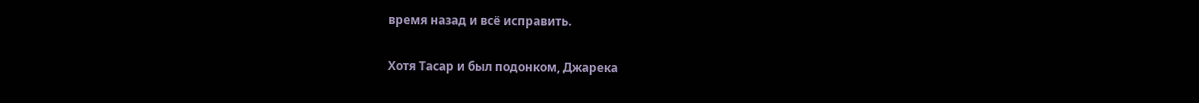время назад и всё исправить.

Хотя Тасар и был подонком, Джарека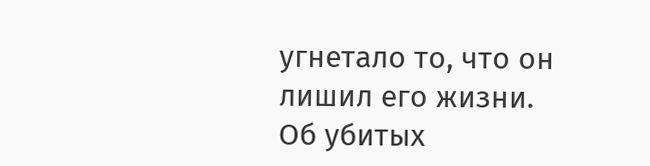угнетало то, что он лишил его жизни. Об убитых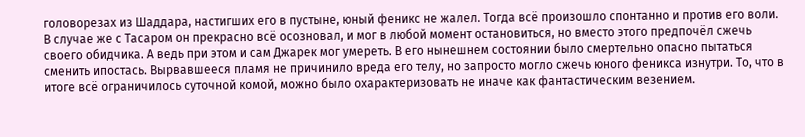головорезах из Шаддара, настигших его в пустыне, юный феникс не жалел. Тогда всё произошло спонтанно и против его воли. В случае же с Тасаром он прекрасно всё осозновал, и мог в любой момент остановиться, но вместо этого предпочёл сжечь своего обидчика. А ведь при этом и сам Джарек мог умереть. В его нынешнем состоянии было смертельно опасно пытаться сменить ипостась. Вырвавшееся пламя не причинило вреда его телу, но запросто могло сжечь юного феникса изнутри. То, что в итоге всё ограничилось суточной комой, можно было охарактеризовать не иначе как фантастическим везением.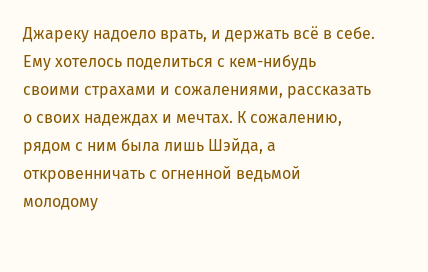Джареку надоело врать, и держать всё в себе. Ему хотелось поделиться с кем-нибудь своими страхами и сожалениями, рассказать о своих надеждах и мечтах. К сожалению, рядом с ним была лишь Шэйда, а откровенничать с огненной ведьмой молодому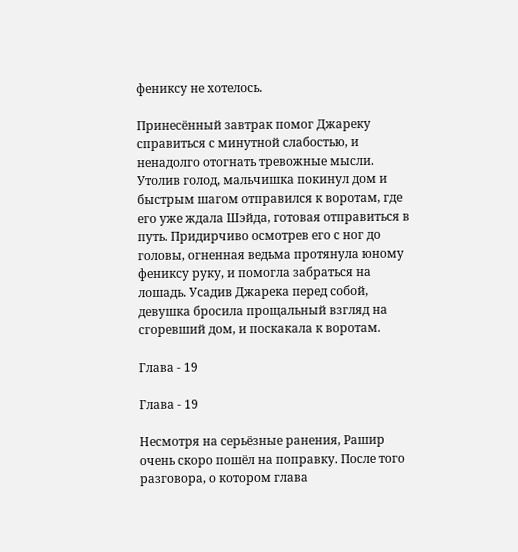фениксу не хотелось.

Принесённый завтрак помог Джареку справиться с минутной слабостью, и ненадолго отогнать тревожные мысли. Утолив голод, мальчишка покинул дом и быстрым шагом отправился к воротам, где его уже ждала Шэйда, готовая отправиться в путь. Придирчиво осмотрев его с ног до головы, огненная ведьма протянула юному фениксу руку, и помогла забраться на лошадь. Усадив Джарека перед собой, девушка бросила прощальный взгляд на сгоревший дом, и поскакала к воротам.

Глава - 19

Глава - 19

Несмотря на серьёзные ранения, Рашир очень скоро пошёл на поправку. После того разговора, о котором глава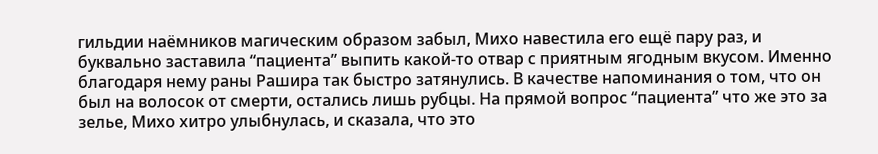гильдии наёмников магическим образом забыл, Михо навестила его ещё пару раз, и буквально заставила “пациента” выпить какой-то отвар с приятным ягодным вкусом. Именно благодаря нему раны Рашира так быстро затянулись. В качестве напоминания о том, что он был на волосок от смерти, остались лишь рубцы. На прямой вопрос “пациента” что же это за зелье, Михо хитро улыбнулась, и сказала, что это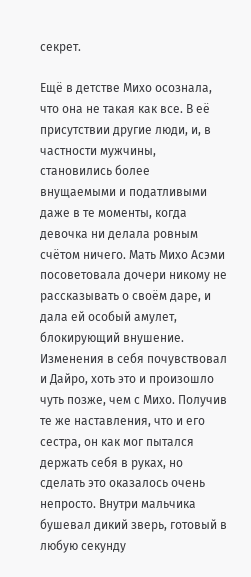секрет.

Ещё в детстве Михо осознала, что она не такая как все. В её присутствии другие люди, и, в частности мужчины, становились более внущаемыми и податливыми даже в те моменты, когда девочка ни делала ровным счётом ничего. Мать Михо Асэми посоветовала дочери никому не рассказывать о своём даре, и дала ей особый амулет, блокирующий внушение. Изменения в себя почувствовал и Дайро, хоть это и произошло чуть позже, чем с Михо. Получив те же наставления, что и его сестра, он как мог пытался держать себя в руках, но сделать это оказалось очень непросто. Внутри мальчика бушевал дикий зверь, готовый в любую секунду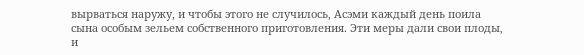вырваться наружу, и чтобы этого не случилось, Асэми каждый день поила сына особым зельем собственного приготовления. Эти меры дали свои плоды, и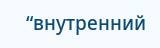“внутренний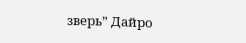зверь” Дайро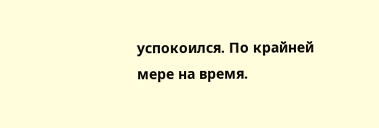успокоился. По крайней мере на время.